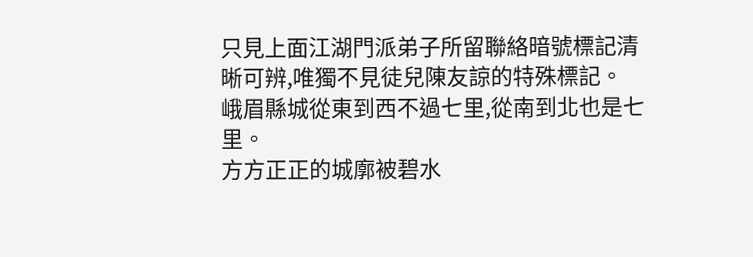只見上面江湖門派弟子所留聯絡暗號標記清晰可辨,唯獨不見徒兒陳友諒的特殊標記。
峨眉縣城從東到西不過七里,從南到北也是七里。
方方正正的城廓被碧水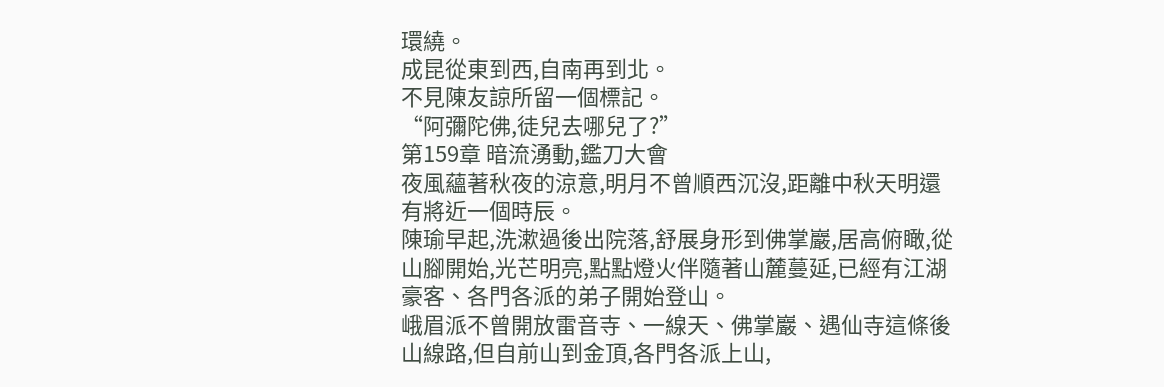環繞。
成昆從東到西,自南再到北。
不見陳友諒所留一個標記。
“阿彌陀佛,徒兒去哪兒了?”
第159章 暗流湧動,鑑刀大會
夜風蘊著秋夜的涼意,明月不曾順西沉沒,距離中秋天明還有將近一個時辰。
陳瑜早起,洗漱過後出院落,舒展身形到佛掌巖,居高俯瞰,從山腳開始,光芒明亮,點點燈火伴隨著山麓蔓延,已經有江湖豪客、各門各派的弟子開始登山。
峨眉派不曾開放雷音寺、一線天、佛掌巖、遇仙寺這條後山線路,但自前山到金頂,各門各派上山,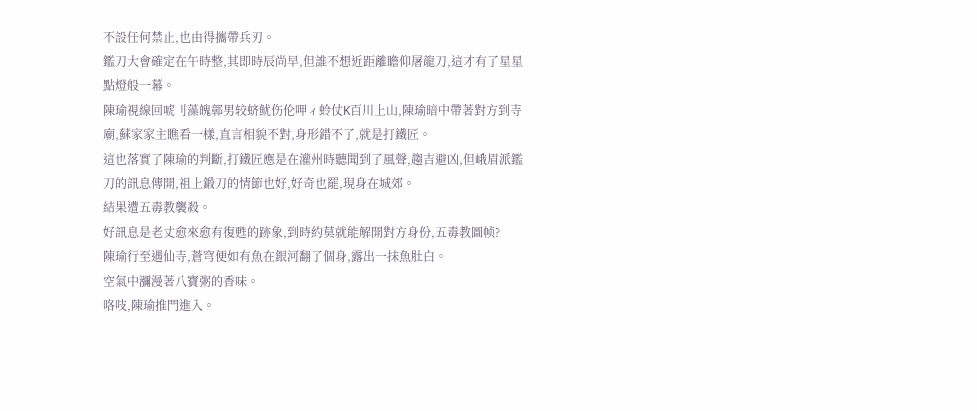不設任何禁止,也由得攜帶兵刃。
鑑刀大會確定在午時整,其即時辰尚早,但誰不想近距離瞻仰屠龍刀,這才有了星星點燈般一幕。
陳瑜視線回唬刂藻魄鄣男较蛴鱿伤伦呷ィ蛉仗K百川上山,陳瑜暗中帶著對方到寺廟,蘇家家主瞧看一樣,直言相貌不對,身形錯不了,就是打鐵匠。
這也落實了陳瑜的判斷,打鐵匠應是在灌州時聽聞到了風聲,趨吉避凶,但峨眉派鑑刀的訊息傳開,祖上鍛刀的情節也好,好奇也罷,現身在城郊。
結果遭五毒教襲殺。
好訊息是老丈愈來愈有復甦的跡象,到時約莫就能解開對方身份,五毒教圖帧?
陳瑜行至遇仙寺,蒼穹便如有魚在銀河翻了個身,露出一抹魚肚白。
空氣中瀰漫著八寶粥的香味。
咯吱,陳瑜推門進入。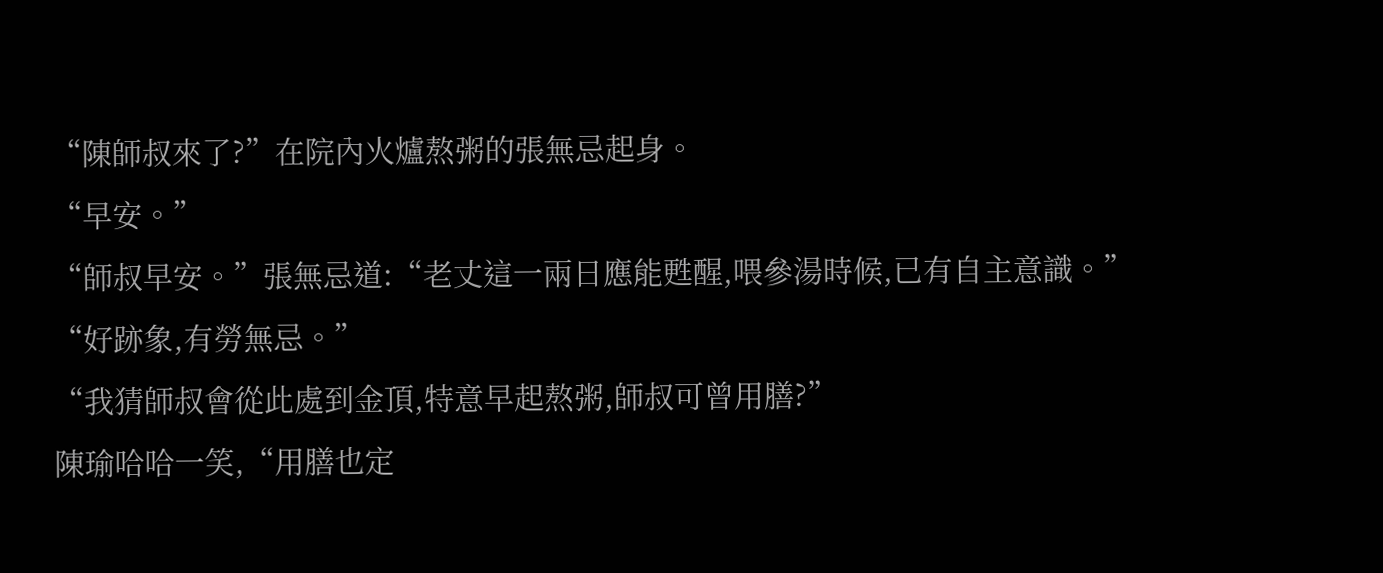“陳師叔來了?”在院內火爐熬粥的張無忌起身。
“早安。”
“師叔早安。”張無忌道:“老丈這一兩日應能甦醒,喂參湯時候,已有自主意識。”
“好跡象,有勞無忌。”
“我猜師叔會從此處到金頂,特意早起熬粥,師叔可曾用膳?”
陳瑜哈哈一笑,“用膳也定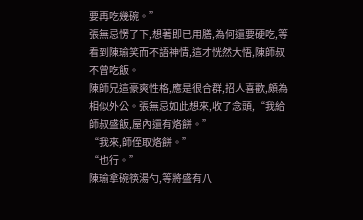要再吃幾碗。”
張無忌愣了下,想著即已用膳,為何還要硬吃,等看到陳瑜笑而不語神情,這才恍然大悟,陳師叔不曾吃飯。
陳師兄這豪爽性格,應是很合群,招人喜歡,頗為相似外公。張無忌如此想來,收了念頭,“我給師叔盛飯,屋內還有烙餅。”
“我來,師侄取烙餅。”
“也行。”
陳瑜拿碗筷湯勺,等將盛有八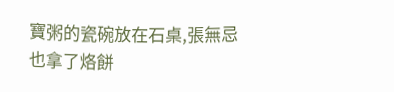寶粥的瓷碗放在石桌,張無忌也拿了烙餅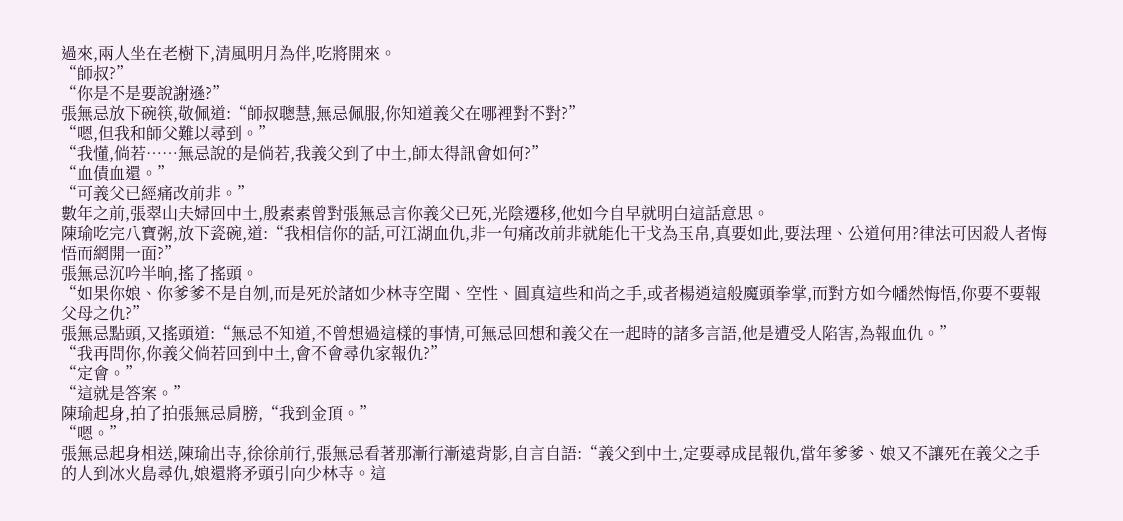過來,兩人坐在老樹下,清風明月為伴,吃將開來。
“師叔?”
“你是不是要說謝遜?”
張無忌放下碗筷,敬佩道:“師叔聰慧,無忌佩服,你知道義父在哪裡對不對?”
“嗯,但我和師父難以尋到。”
“我懂,倘若……無忌說的是倘若,我義父到了中土,師太得訊會如何?”
“血債血還。”
“可義父已經痛改前非。”
數年之前,張翠山夫婦回中土,殷素素曾對張無忌言你義父已死,光陰遷移,他如今自早就明白這話意思。
陳瑜吃完八寶粥,放下瓷碗,道:“我相信你的話,可江湖血仇,非一句痛改前非就能化干戈為玉帛,真要如此,要法理、公道何用?律法可因殺人者悔悟而網開一面?”
張無忌沉吟半晌,搖了搖頭。
“如果你娘、你爹爹不是自刎,而是死於諸如少林寺空聞、空性、圓真這些和尚之手,或者楊逍這般魔頭拳掌,而對方如今幡然悔悟,你要不要報父母之仇?”
張無忌點頭,又搖頭道:“無忌不知道,不曾想過這樣的事情,可無忌回想和義父在一起時的諸多言語,他是遭受人陷害,為報血仇。”
“我再問你,你義父倘若回到中土,會不會尋仇家報仇?”
“定會。”
“這就是答案。”
陳瑜起身,拍了拍張無忌肩膀,“我到金頂。”
“嗯。”
張無忌起身相送,陳瑜出寺,徐徐前行,張無忌看著那漸行漸遠背影,自言自語:“義父到中土,定要尋成昆報仇,當年爹爹、娘又不讓死在義父之手的人到冰火島尋仇,娘還將矛頭引向少林寺。這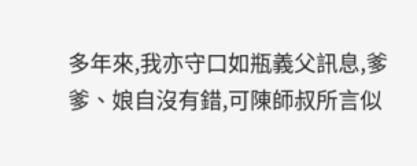多年來,我亦守口如瓶義父訊息,爹爹、娘自沒有錯,可陳師叔所言似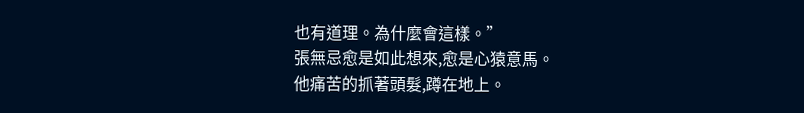也有道理。為什麼會這樣。”
張無忌愈是如此想來,愈是心猿意馬。
他痛苦的抓著頭髮,蹲在地上。